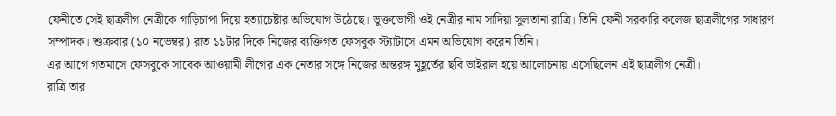ফেনীতে সেই ছাত্রলীগ নেত্রীকে গাড়িচাপা দিয়ে হত্যাচেষ্টার অভিযোগ উঠেছে। ভুক্তভোগী ওই নেত্রীর নাম সাদিয়া সুলতানা রাত্রি। তিনি ফেনী সরকারি কলেজ ছাত্রলীগের সাধারণ সম্পাদক। শুক্রবার (১০ নভেম্বর) রাত ১১টার দিকে নিজের ব্যক্তিগত ফেসবুক স্ট্যাটাসে এমন অভিযোগ করেন তিনি।
এর আগে গতমাসে ফেসবুকে সাবেক আওয়ামী লীগের এক নেতার সঙ্গে নিজের অন্তরঙ্গ মুহূর্তের ছবি ভাইরাল হয়ে আলোচনায় এসেছিলেন এই ছাত্রলীগ নেত্রী।
রাত্রি তার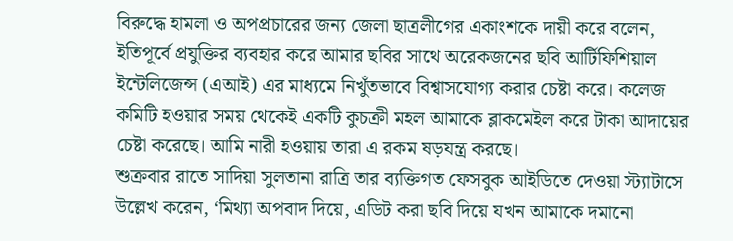বিরুদ্ধে হামলা ও অপপ্রচারের জন্য জেলা ছাত্রলীগের একাংশকে দায়ী করে বলেন, ইতিপূর্বে প্রযুক্তির ব্যবহার করে আমার ছবির সাথে অরেকজনের ছবি আর্টিফিশিয়াল ইন্টেলিজেন্স (এআই) এর মাধ্যমে নিখুঁতভাবে বিশ্বাসযোগ্য করার চেষ্টা করে। কলেজ কমিটি হওয়ার সময় থেকেই একটি কুচক্রী মহল আমাকে ব্লাকমেইল করে টাকা আদায়ের চেষ্টা করেছে। আমি নারী হওয়ায় তারা এ রকম ষড়যন্ত্র করছে।
শুক্রবার রাতে সাদিয়া সুলতানা রাত্রি তার ব্যক্তিগত ফেসবুক আইডিতে দেওয়া স্ট্যাটাসে উল্লেখ করেন, ‘মিথ্যা অপবাদ দিয়ে, এডিট করা ছবি দিয়ে যখন আমাকে দমানো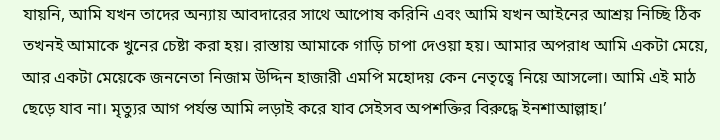যায়নি, আমি যখন তাদের অন্যায় আবদারের সাথে আপোষ করিনি এবং আমি যখন আইনের আশ্রয় নিচ্ছি ঠিক তখনই আমাকে খুনের চেষ্টা করা হয়। রাস্তায় আমাকে গাড়ি চাপা দেওয়া হয়। আমার অপরাধ আমি একটা মেয়ে, আর একটা মেয়েকে জননেতা নিজাম উদ্দিন হাজারী এমপি মহোদয় কেন নেতৃত্বে নিয়ে আসলো। আমি এই মাঠ ছেড়ে যাব না। মৃত্যুর আগ পর্যন্ত আমি লড়াই করে যাব সেইসব অপশক্তির বিরুদ্ধে ইনশাআল্লাহ।’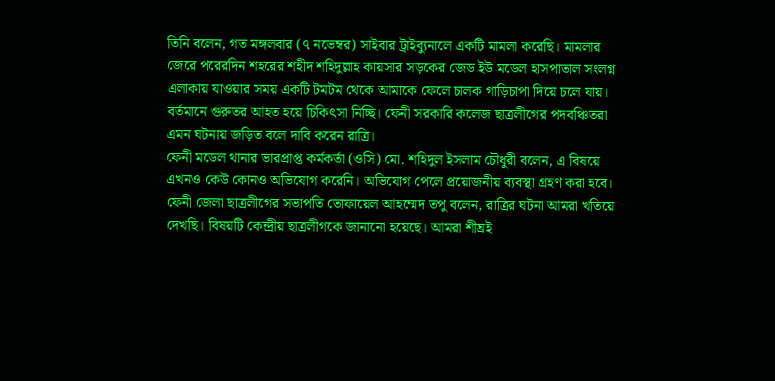তিনি বলেন, গত মঙ্গলবার (৭ নভেম্বর) সাইবার ট্রাইব্যুনালে একটি মামলা করেছি। মামলার জেরে পরেরদিন শহরের শহীদ শহিদুল্লাহ কায়সার সড়কের জেড ইউ মডেল হাসপাতাল সংলগ্ন এলাকায় যাওয়ার সময় একটি টমটম থেকে আমাকে ফেলে চালক গাড়িচাপা দিয়ে চলে যায়। বর্তমানে গুরুতর আহত হয়ে চিকিৎসা নিচ্ছি। ফেনী সরকারি কলেজ ছাত্রলীগের পদবঞ্চিতরা এমন ঘটনায় জড়িত বলে দাবি করেন রাত্রি।
ফেনী মডেল থানার ভারপ্রাপ্ত কর্মকর্তা (ওসি) মো. শহিদুল ইসলাম চৌধুরী বলেন, এ বিষয়ে এখনও কেউ কোনও অভিযোগ করেনি। অভিযোগ পেলে প্রয়োজনীয় ব্যবস্থা গ্রহণ করা হবে।
ফেনী জেলা ছাত্রলীগের সভাপতি তোফায়েল আহম্মেদ তপু বলেন, রাত্রির ঘটনা আমরা খতিয়ে দেখছি। বিষয়টি কেন্দ্রীয় ছাত্রলীগকে জানানো হয়েছে। আমরা শীঘ্রই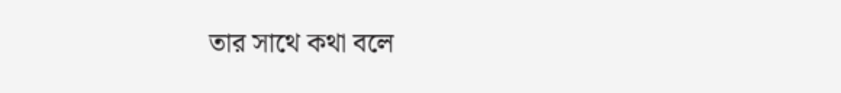তার সাথে কথা বলে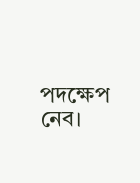পদক্ষেপ নেব।